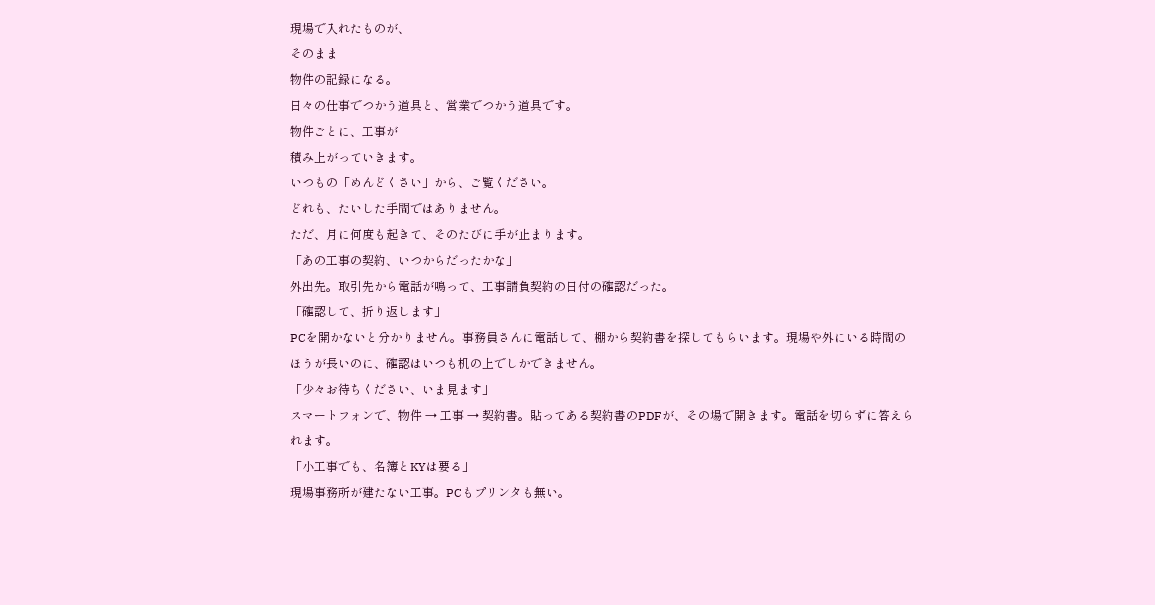現場で入れたものが、
そのまま
物件の記録になる。
日々の仕事でつかう道具と、営業でつかう道具です。
物件ごとに、工事が
積み上がっていきます。
いつもの「めんどくさい」から、ご覧ください。
どれも、たいした手間ではありません。
ただ、月に何度も起きて、そのたびに手が止まります。
「あの工事の契約、いつからだったかな」
外出先。取引先から電話が鳴って、工事請負契約の日付の確認だった。
「確認して、折り返します」
PCを開かないと分かりません。事務員さんに電話して、棚から契約書を探してもらいます。現場や外にいる時間のほうが長いのに、確認はいつも机の上でしかできません。
「少々お待ちください、いま見ます」
スマートフォンで、物件 → 工事 → 契約書。貼ってある契約書のPDFが、その場で開きます。電話を切らずに答えられます。
「小工事でも、名簿とKYは要る」
現場事務所が建たない工事。PCもプリンタも無い。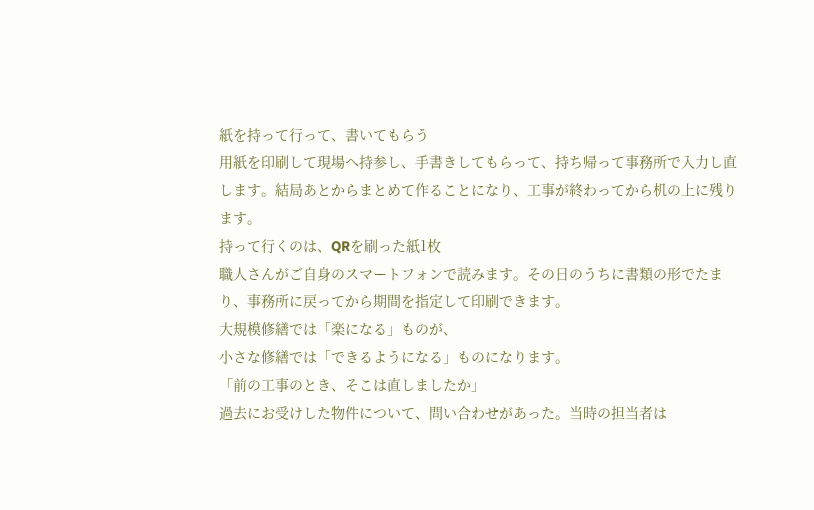紙を持って行って、書いてもらう
用紙を印刷して現場へ持参し、手書きしてもらって、持ち帰って事務所で入力し直します。結局あとからまとめて作ることになり、工事が終わってから机の上に残ります。
持って行くのは、QRを刷った紙1枚
職人さんがご自身のスマートフォンで読みます。その日のうちに書類の形でたまり、事務所に戻ってから期間を指定して印刷できます。
大規模修繕では「楽になる」ものが、
小さな修繕では「できるようになる」ものになります。
「前の工事のとき、そこは直しましたか」
過去にお受けした物件について、問い合わせがあった。当時の担当者は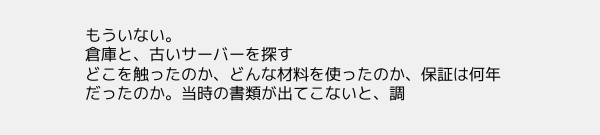もういない。
倉庫と、古いサーバーを探す
どこを触ったのか、どんな材料を使ったのか、保証は何年だったのか。当時の書類が出てこないと、調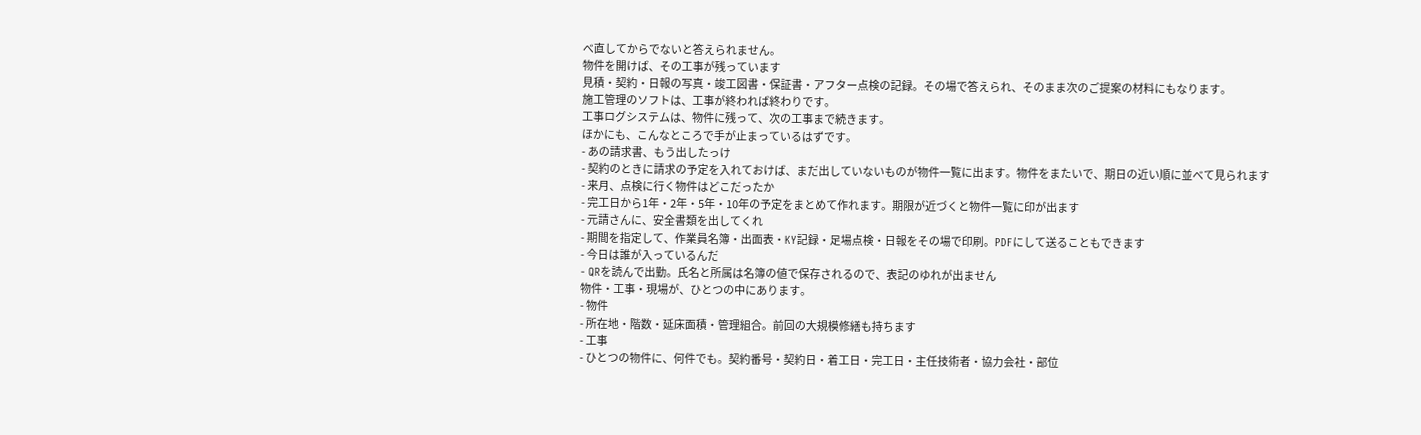べ直してからでないと答えられません。
物件を開けば、その工事が残っています
見積・契約・日報の写真・竣工図書・保証書・アフター点検の記録。その場で答えられ、そのまま次のご提案の材料にもなります。
施工管理のソフトは、工事が終われば終わりです。
工事ログシステムは、物件に残って、次の工事まで続きます。
ほかにも、こんなところで手が止まっているはずです。
- あの請求書、もう出したっけ
- 契約のときに請求の予定を入れておけば、まだ出していないものが物件一覧に出ます。物件をまたいで、期日の近い順に並べて見られます
- 来月、点検に行く物件はどこだったか
- 完工日から1年・2年・5年・10年の予定をまとめて作れます。期限が近づくと物件一覧に印が出ます
- 元請さんに、安全書類を出してくれ
- 期間を指定して、作業員名簿・出面表・KY記録・足場点検・日報をその場で印刷。PDFにして送ることもできます
- 今日は誰が入っているんだ
- QRを読んで出勤。氏名と所属は名簿の値で保存されるので、表記のゆれが出ません
物件・工事・現場が、ひとつの中にあります。
- 物件
- 所在地・階数・延床面積・管理組合。前回の大規模修繕も持ちます
- 工事
- ひとつの物件に、何件でも。契約番号・契約日・着工日・完工日・主任技術者・協力会社・部位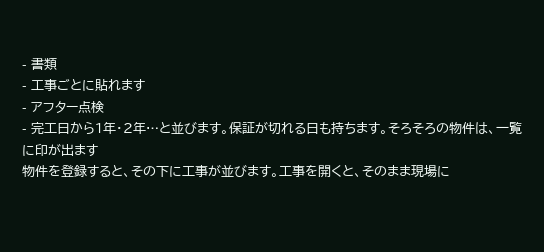- 書類
- 工事ごとに貼れます
- アフター点検
- 完工日から1年・2年…と並びます。保証が切れる日も持ちます。そろそろの物件は、一覧に印が出ます
物件を登録すると、その下に工事が並びます。工事を開くと、そのまま現場に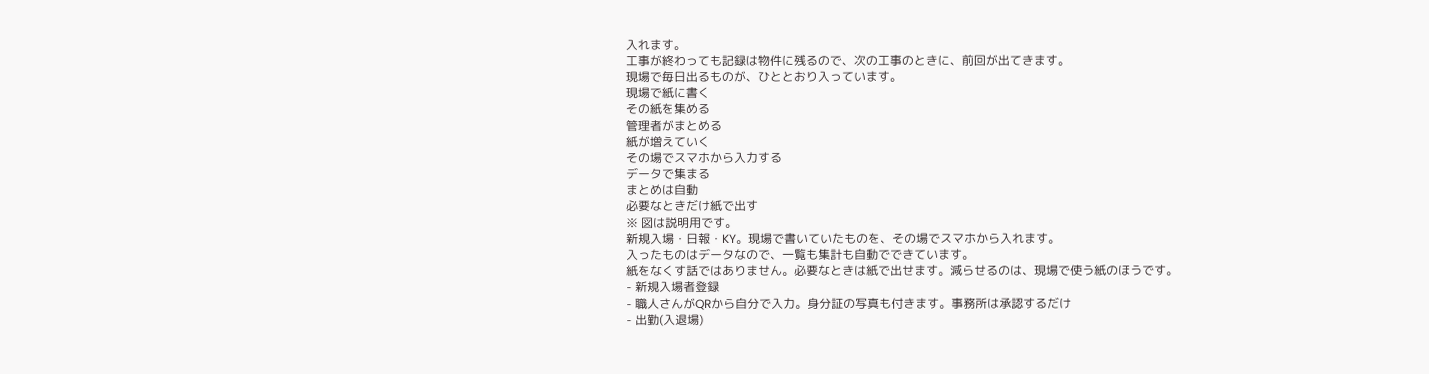入れます。
工事が終わっても記録は物件に残るので、次の工事のときに、前回が出てきます。
現場で毎日出るものが、ひととおり入っています。
現場で紙に書く
その紙を集める
管理者がまとめる
紙が増えていく
その場でスマホから入力する
データで集まる
まとめは自動
必要なときだけ紙で出す
※ 図は説明用です。
新規入場・日報・KY。現場で書いていたものを、その場でスマホから入れます。
入ったものはデータなので、一覧も集計も自動でできています。
紙をなくす話ではありません。必要なときは紙で出せます。減らせるのは、現場で使う紙のほうです。
- 新規入場者登録
- 職人さんがQRから自分で入力。身分証の写真も付きます。事務所は承認するだけ
- 出勤(入退場)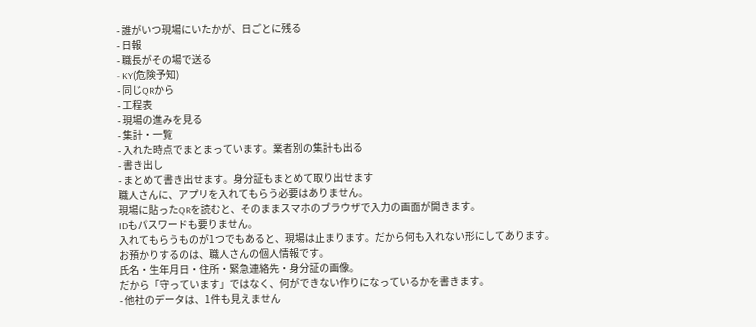- 誰がいつ現場にいたかが、日ごとに残る
- 日報
- 職長がその場で送る
- KY(危険予知)
- 同じQRから
- 工程表
- 現場の進みを見る
- 集計・一覧
- 入れた時点でまとまっています。業者別の集計も出る
- 書き出し
- まとめて書き出せます。身分証もまとめて取り出せます
職人さんに、アプリを入れてもらう必要はありません。
現場に貼ったQRを読むと、そのままスマホのブラウザで入力の画面が開きます。
IDもパスワードも要りません。
入れてもらうものが1つでもあると、現場は止まります。だから何も入れない形にしてあります。
お預かりするのは、職人さんの個人情報です。
氏名・生年月日・住所・緊急連絡先・身分証の画像。
だから「守っています」ではなく、何ができない作りになっているかを書きます。
- 他社のデータは、1件も見えません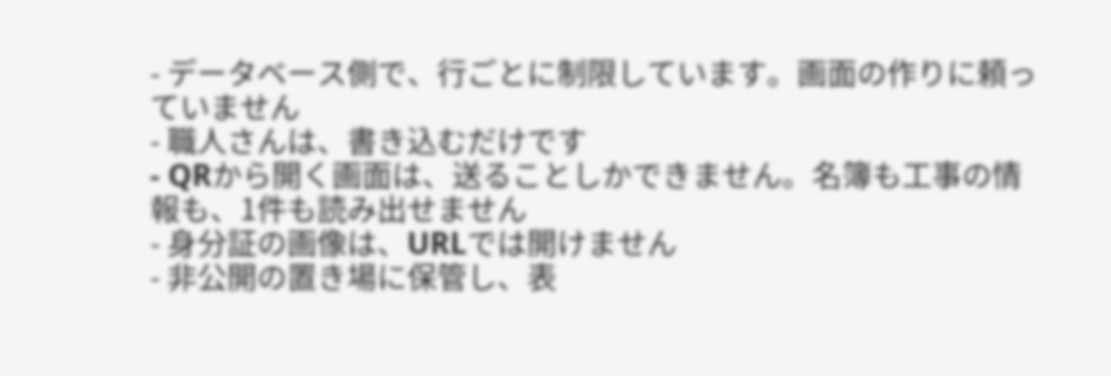- データベース側で、行ごとに制限しています。画面の作りに頼っていません
- 職人さんは、書き込むだけです
- QRから開く画面は、送ることしかできません。名簿も工事の情報も、1件も読み出せません
- 身分証の画像は、URLでは開けません
- 非公開の置き場に保管し、表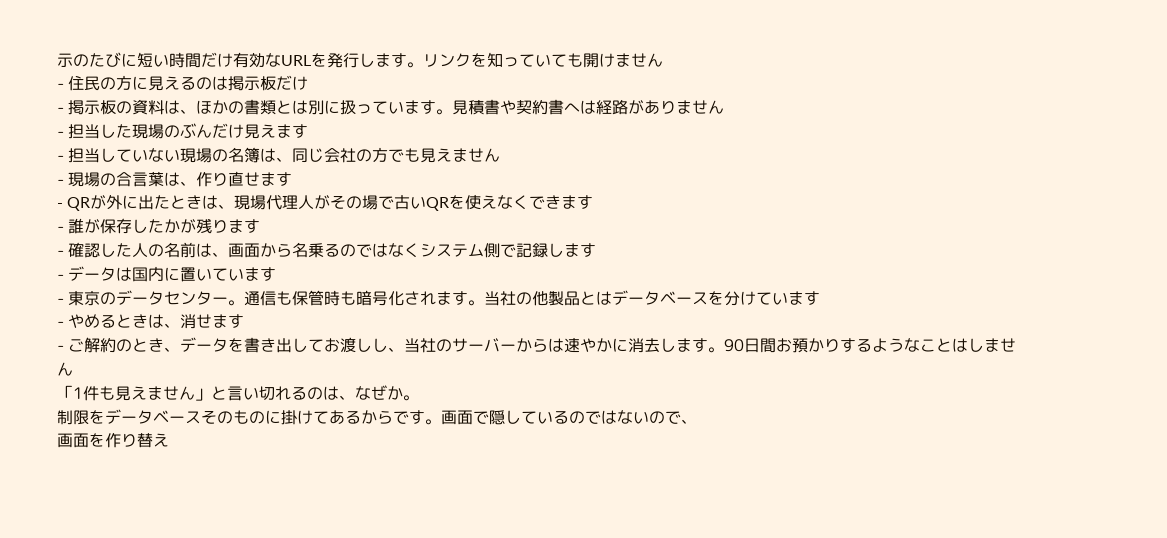示のたびに短い時間だけ有効なURLを発行します。リンクを知っていても開けません
- 住民の方に見えるのは掲示板だけ
- 掲示板の資料は、ほかの書類とは別に扱っています。見積書や契約書へは経路がありません
- 担当した現場のぶんだけ見えます
- 担当していない現場の名簿は、同じ会社の方でも見えません
- 現場の合言葉は、作り直せます
- QRが外に出たときは、現場代理人がその場で古いQRを使えなくできます
- 誰が保存したかが残ります
- 確認した人の名前は、画面から名乗るのではなくシステム側で記録します
- データは国内に置いています
- 東京のデータセンター。通信も保管時も暗号化されます。当社の他製品とはデータベースを分けています
- やめるときは、消せます
- ご解約のとき、データを書き出してお渡しし、当社のサーバーからは速やかに消去します。90日間お預かりするようなことはしません
「1件も見えません」と言い切れるのは、なぜか。
制限をデータベースそのものに掛けてあるからです。画面で隠しているのではないので、
画面を作り替え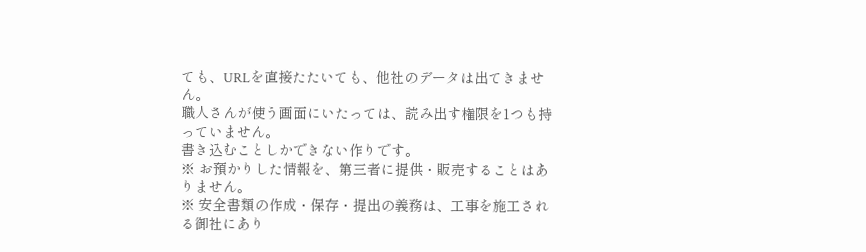ても、URLを直接たたいても、他社のデータは出てきません。
職人さんが使う画面にいたっては、読み出す権限を1つも持っていません。
書き込むことしかできない作りです。
※ お預かりした情報を、第三者に提供・販売することはありません。
※ 安全書類の作成・保存・提出の義務は、工事を施工される御社にあり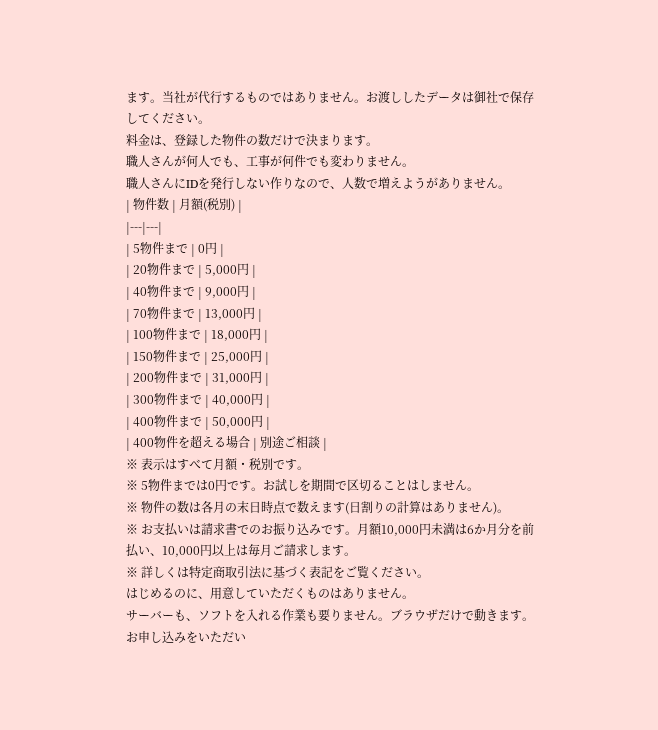ます。当社が代行するものではありません。お渡ししたデータは御社で保存してください。
料金は、登録した物件の数だけで決まります。
職人さんが何人でも、工事が何件でも変わりません。
職人さんにIDを発行しない作りなので、人数で増えようがありません。
| 物件数 | 月額(税別) |
|---|---|
| 5物件まで | 0円 |
| 20物件まで | 5,000円 |
| 40物件まで | 9,000円 |
| 70物件まで | 13,000円 |
| 100物件まで | 18,000円 |
| 150物件まで | 25,000円 |
| 200物件まで | 31,000円 |
| 300物件まで | 40,000円 |
| 400物件まで | 50,000円 |
| 400物件を超える場合 | 別途ご相談 |
※ 表示はすべて月額・税別です。
※ 5物件までは0円です。お試しを期間で区切ることはしません。
※ 物件の数は各月の末日時点で数えます(日割りの計算はありません)。
※ お支払いは請求書でのお振り込みです。月額10,000円未満は6か月分を前払い、10,000円以上は毎月ご請求します。
※ 詳しくは特定商取引法に基づく表記をご覧ください。
はじめるのに、用意していただくものはありません。
サーバーも、ソフトを入れる作業も要りません。ブラウザだけで動きます。
お申し込みをいただい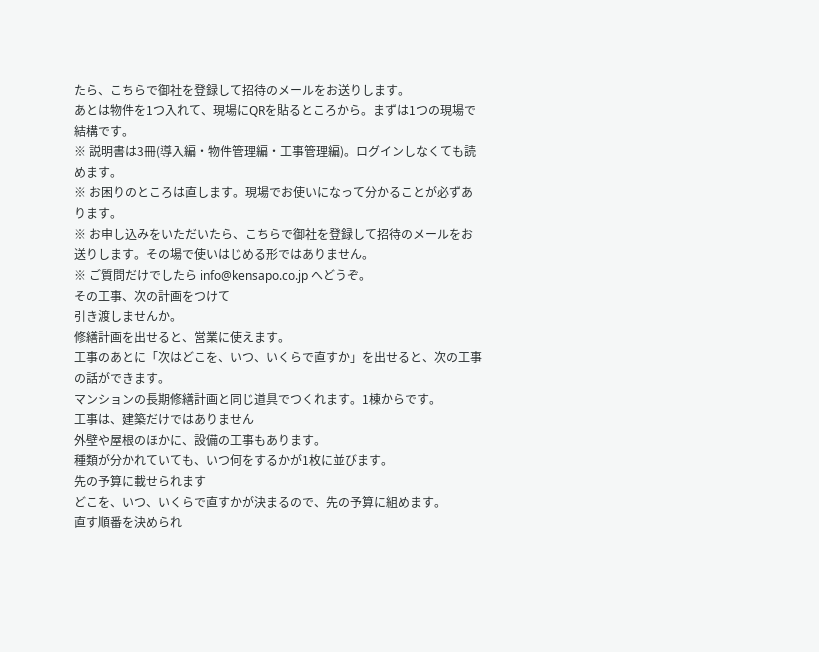たら、こちらで御社を登録して招待のメールをお送りします。
あとは物件を1つ入れて、現場にQRを貼るところから。まずは1つの現場で結構です。
※ 説明書は3冊(導入編・物件管理編・工事管理編)。ログインしなくても読めます。
※ お困りのところは直します。現場でお使いになって分かることが必ずあります。
※ お申し込みをいただいたら、こちらで御社を登録して招待のメールをお送りします。その場で使いはじめる形ではありません。
※ ご質問だけでしたら info@kensapo.co.jp へどうぞ。
その工事、次の計画をつけて
引き渡しませんか。
修繕計画を出せると、営業に使えます。
工事のあとに「次はどこを、いつ、いくらで直すか」を出せると、次の工事の話ができます。
マンションの長期修繕計画と同じ道具でつくれます。1棟からです。
工事は、建築だけではありません
外壁や屋根のほかに、設備の工事もあります。
種類が分かれていても、いつ何をするかが1枚に並びます。
先の予算に載せられます
どこを、いつ、いくらで直すかが決まるので、先の予算に組めます。
直す順番を決められ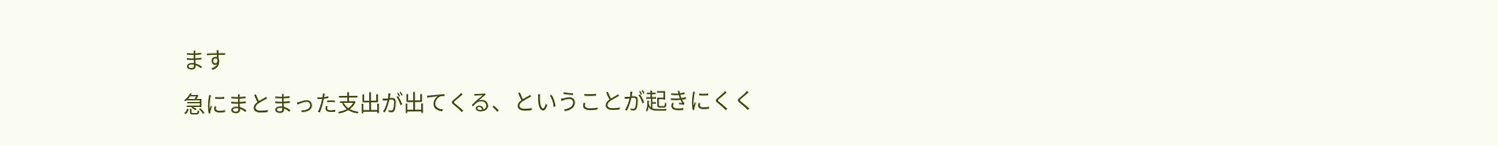ます
急にまとまった支出が出てくる、ということが起きにくく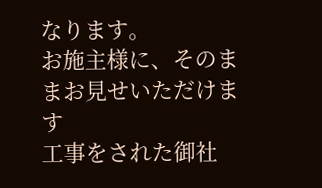なります。
お施主様に、そのままお見せいただけます
工事をされた御社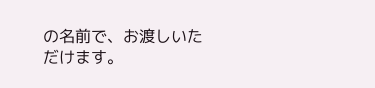の名前で、お渡しいただけます。